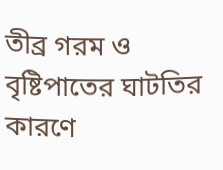তীব্র গরম ও বৃষ্টিপাতের ঘাটতির কারণে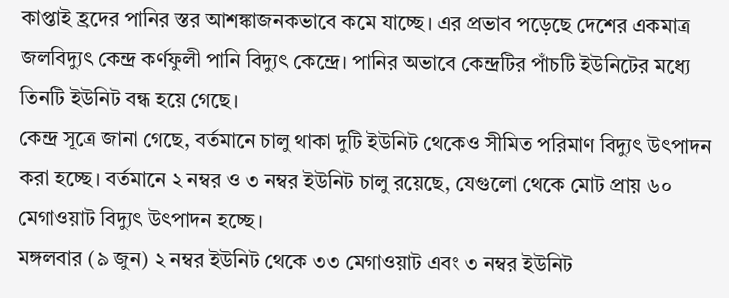কাপ্তাই হ্রদের পানির স্তর আশঙ্কাজনকভাবে কমে যাচ্ছে। এর প্রভাব পড়েছে দেশের একমাত্র জলবিদ্যুৎ কেন্দ্র কর্ণফুলী পানি বিদ্যুৎ কেন্দ্রে। পানির অভাবে কেন্দ্রটির পাঁচটি ইউনিটের মধ্যে তিনটি ইউনিট বন্ধ হয়ে গেছে।
কেন্দ্র সূত্রে জানা গেছে, বর্তমানে চালু থাকা দুটি ইউনিট থেকেও সীমিত পরিমাণ বিদ্যুৎ উৎপাদন করা হচ্ছে। বর্তমানে ২ নম্বর ও ৩ নম্বর ইউনিট চালু রয়েছে, যেগুলো থেকে মোট প্রায় ৬০ মেগাওয়াট বিদ্যুৎ উৎপাদন হচ্ছে।
মঙ্গলবার (৯ জুন) ২ নম্বর ইউনিট থেকে ৩৩ মেগাওয়াট এবং ৩ নম্বর ইউনিট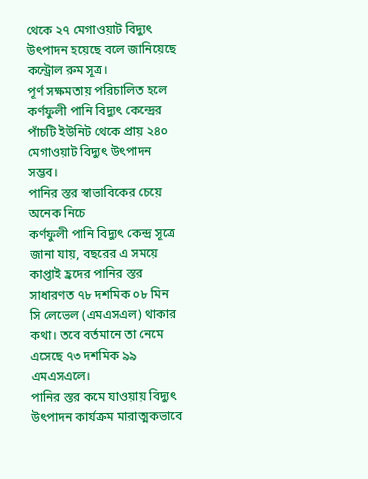থেকে ২৭ মেগাওয়াট বিদ্যুৎ উৎপাদন হয়েছে বলে জানিয়েছে কন্ট্রোল রুম সূত্র।
পূর্ণ সক্ষমতায় পরিচালিত হলে কর্ণফুলী পানি বিদ্যুৎ কেন্দ্রের পাঁচটি ইউনিট থেকে প্রায় ২৪০ মেগাওয়াট বিদ্যুৎ উৎপাদন সম্ভব।
পানির স্তর স্বাভাবিকের চেয়ে অনেক নিচে
কর্ণফুলী পানি বিদ্যুৎ কেন্দ্র সূত্রে জানা যায়, বছরের এ সময়ে কাপ্তাই হ্রদের পানির স্তর সাধারণত ৭৮ দশমিক ০৮ মিন সি লেভেল (এমএসএল) থাকার কথা। তবে বর্তমানে তা নেমে এসেছে ৭৩ দশমিক ৯৯ এমএসএলে।
পানির স্তর কমে যাওয়ায় বিদ্যুৎ উৎপাদন কার্যক্রম মারাত্মকভাবে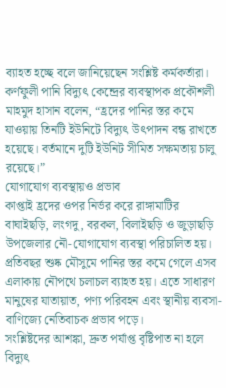ব্যাহত হচ্ছে বলে জানিয়েছেন সংশ্লিষ্ট কর্মকর্তারা।
কর্ণফুলী পানি বিদ্যুৎ কেন্দ্রের ব্যবস্থাপক প্রকৌশলী মাহমুদ হাসান বলেন, “হ্রদের পানির স্তর কমে যাওয়ায় তিনটি ইউনিটে বিদ্যুৎ উৎপাদন বন্ধ রাখতে হয়েছে। বর্তমানে দুটি ইউনিট সীমিত সক্ষমতায় চালু রয়েছে।”
যোগাযোগ ব্যবস্থায়ও প্রভাব
কাপ্তাই হ্রদের ওপর নির্ভর করে রাঙ্গামাটির বাঘাইছড়ি, লংগদু, বরকল, বিলাইছড়ি ও জুড়াছড়ি উপজেলার নৌ-যোগাযোগ ব্যবস্থা পরিচালিত হয়।
প্রতিবছর শুষ্ক মৌসুমে পানির স্তর কমে গেলে এসব এলাকায় নৌপথে চলাচল ব্যাহত হয়। এতে সাধারণ মানুষের যাতায়াত, পণ্য পরিবহন এবং স্থানীয় ব্যবসা-বাণিজ্যে নেতিবাচক প্রভাব পড়ে।
সংশ্লিষ্টদের আশঙ্কা, দ্রুত পর্যাপ্ত বৃষ্টিপাত না হলে বিদ্যুৎ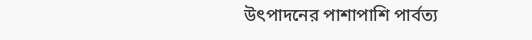উৎপাদনের পাশাপাশি পার্বত্য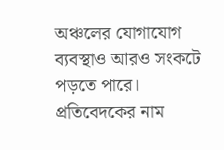অঞ্চলের যোগাযোগ ব্যবস্থাও আরও সংকটে পড়তে পারে।
প্রতিবেদকের নাম